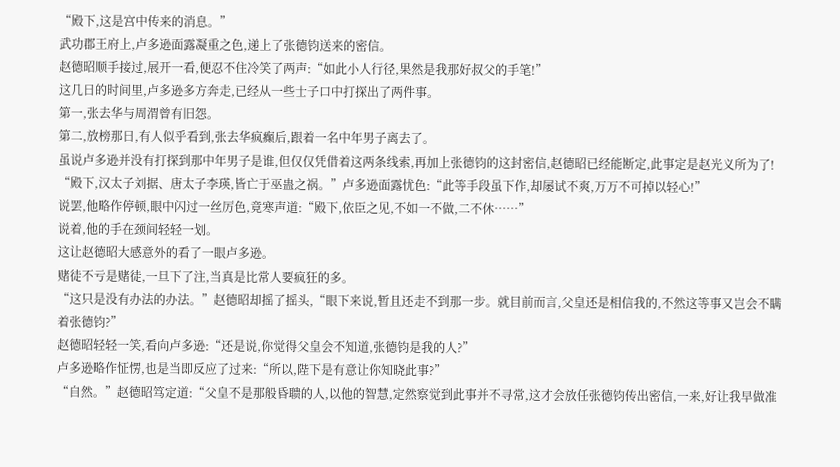“殿下,这是宫中传来的消息。”
武功郡王府上,卢多逊面露凝重之色,递上了张德钧送来的密信。
赵德昭顺手接过,展开一看,便忍不住冷笑了两声:“如此小人行径,果然是我那好叔父的手笔!”
这几日的时间里,卢多逊多方奔走,已经从一些士子口中打探出了两件事。
第一,张去华与周渭曾有旧怨。
第二,放榜那日,有人似乎看到,张去华疯癫后,跟着一名中年男子离去了。
虽说卢多逊并没有打探到那中年男子是谁,但仅仅凭借着这两条线索,再加上张德钧的这封密信,赵德昭已经能断定,此事定是赵光义所为了!
“殿下,汉太子刘据、唐太子李瑛,皆亡于巫蛊之祸。”卢多逊面露忧色:“此等手段虽下作,却屡试不爽,万万不可掉以轻心!”
说罢,他略作停顿,眼中闪过一丝厉色,竟寒声道:“殿下,依臣之见,不如一不做,二不休……”
说着,他的手在颈间轻轻一划。
这让赵德昭大感意外的看了一眼卢多逊。
赌徒不亏是赌徒,一旦下了注,当真是比常人要疯狂的多。
“这只是没有办法的办法。”赵德昭却摇了摇头,“眼下来说,暂且还走不到那一步。就目前而言,父皇还是相信我的,不然这等事又岂会不瞒着张德钧?”
赵德昭轻轻一笑,看向卢多逊:“还是说,你觉得父皇会不知道,张德钧是我的人?”
卢多逊略作怔愣,也是当即反应了过来:“所以,陛下是有意让你知晓此事?”
“自然。”赵德昭笃定道:“父皇不是那般昏聩的人,以他的智慧,定然察觉到此事并不寻常,这才会放任张德钧传出密信,一来,好让我早做准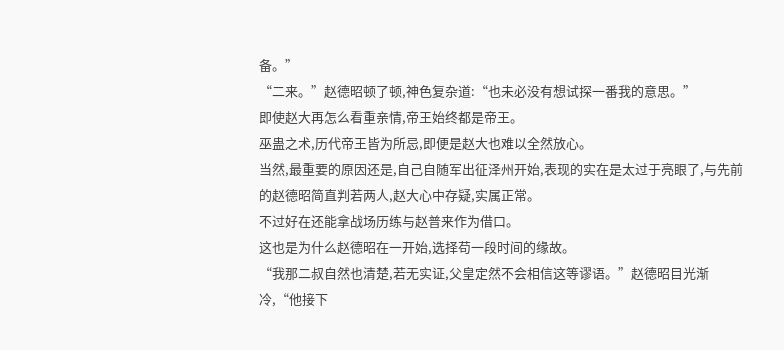备。”
“二来。”赵德昭顿了顿,神色复杂道:“也未必没有想试探一番我的意思。”
即使赵大再怎么看重亲情,帝王始终都是帝王。
巫蛊之术,历代帝王皆为所忌,即便是赵大也难以全然放心。
当然,最重要的原因还是,自己自随军出征泽州开始,表现的实在是太过于亮眼了,与先前的赵德昭简直判若两人,赵大心中存疑,实属正常。
不过好在还能拿战场历练与赵普来作为借口。
这也是为什么赵德昭在一开始,选择苟一段时间的缘故。
“我那二叔自然也清楚,若无实证,父皇定然不会相信这等谬语。”赵德昭目光渐冷,“他接下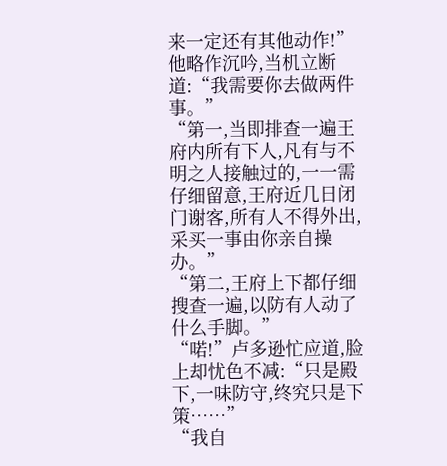来一定还有其他动作!”
他略作沉吟,当机立断道:“我需要你去做两件事。”
“第一,当即排查一遍王府内所有下人,凡有与不明之人接触过的,一一需仔细留意,王府近几日闭门谢客,所有人不得外出,采买一事由你亲自操办。”
“第二,王府上下都仔细搜查一遍,以防有人动了什么手脚。”
“喏!”卢多逊忙应道,脸上却忧色不减:“只是殿下,一味防守,终究只是下策……”
“我自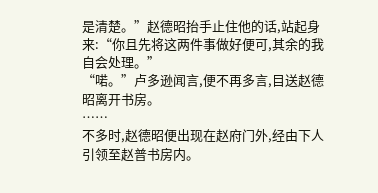是清楚。”赵德昭抬手止住他的话,站起身来:“你且先将这两件事做好便可,其余的我自会处理。”
“喏。”卢多逊闻言,便不再多言,目送赵德昭离开书房。
……
不多时,赵德昭便出现在赵府门外,经由下人引领至赵普书房内。